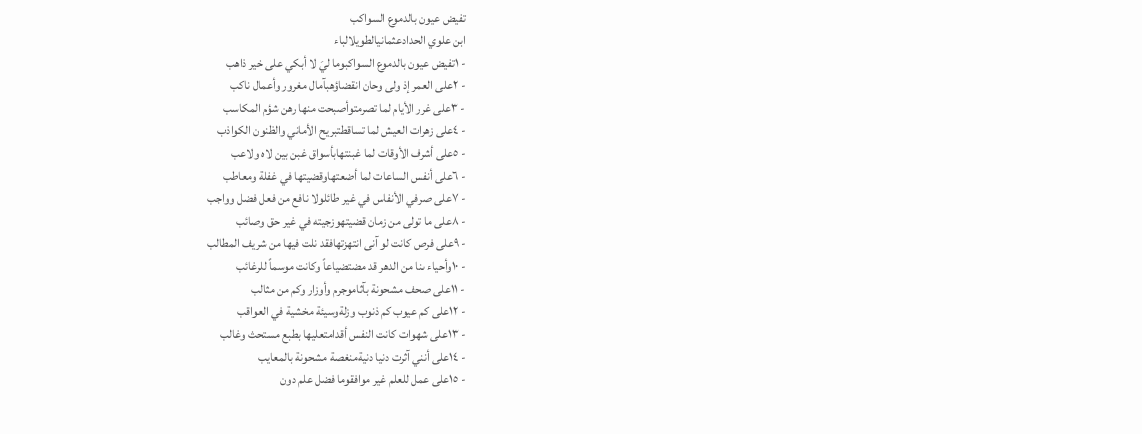تفيض عيون بالدموع السواكب
ابن علوي الحدادعثمانيالطويلالباء
- ١تفيض عيون بالدموع السواكبوما ليَ لا أبكي على خير ذاهب
- ٢على العمر إذ ولى وحان انقضاؤهبآمال مغرور وأعمال ناكب
- ٣على غرر الأيام لما تصرمتوأصبحت منها رهن شؤم المكاسب
- ٤على زهرات العيش لما تساقطتبريح الأماني والظنون الكواذب
- ٥على أشرف الأوقات لما غبنتهابأسواق غبن بين لاه ولاعب
- ٦على أنفس الساعات لما أضعتهاوقضيتها في غفلة ومعاطب
- ٧على صرفي الأنفاس في غير طائلولا نافع من فعل فضل وواجب
- ٨على ما تولى من زمان قضيتهوزجيته في غير حق وصائب
- ٩على فرص كانت لو آنى انتهزتهافقد نلت فيها من شريف المطالب
- ١٠وأحياء ىنا من الدهر قد مضتضياعاً وكانت موسماً للرغائب
- ١١على صحف مشحونة بآثاموجرم وأوزار وكم من مثالب
- ١٢على كم عيوب كم ذنوب وزلةوسيئة مخشية في العواقب
- ١٣على شهوات كانت النفس أقدامتعليها بطبع مستحث وغالب
- ١٤على أنني آثرت دنيا دنيةمنغصة مشحونة بالمعايب
- ١٥على عمل للعلم غير موافقوما فضل علم دون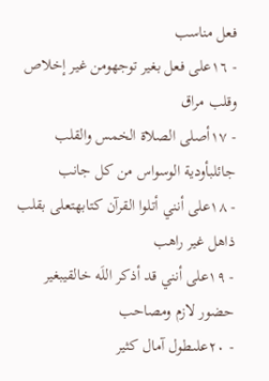فعل مناسب
- ١٦على فعل بغير توجهومن غير إخلاص وقلب مراق
- ١٧أصلى الصلاة الخمس والقلب جائلبأودية الوسواس من كل جانب
- ١٨على أنني أتلوا القرآن كتابهتعلى بقلب ذاهل غير راهب
- ١٩على أنني قد أذكر اللَه خالقيبغير حضور لازم ومصاحب
- ٢٠علىطول آمال كثير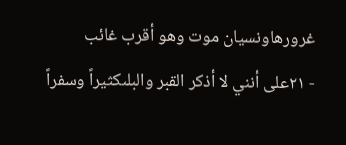غرورهاونسيان موت وهو أقرب غائب
- ٢١على أنني لا أذكر القبر والبلىكثيراً وسفراً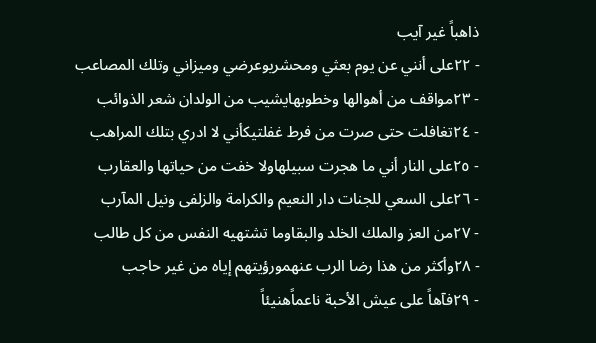ذاهباً غير آيب
- ٢٢على أنني عن يوم بعثي ومحشريوعرضي وميزاني وتلك المصاعب
- ٢٣مواقف من أهوالها وخطوبهايشيب من الولدان شعر الذوائب
- ٢٤تغافلت حتى صرت من فرط غفلتيكأني لا ادري بتلك المراهب
- ٢٥على النار أني ما هجرت سبيلهاولا خفت من حياتها والعقارب
- ٢٦على السعي للجنات دار النعيم والكرامة والزلفى ونيل المآرب
- ٢٧من العز والملك الخلد والبقاوما تشتهيه النفس من كل طالب
- ٢٨وأكثر من هذا رضا الرب عنهمورؤيتهم إياه من غير حاجب
- ٢٩فآهاً على عيش الأحبة ناعماًهنيئاً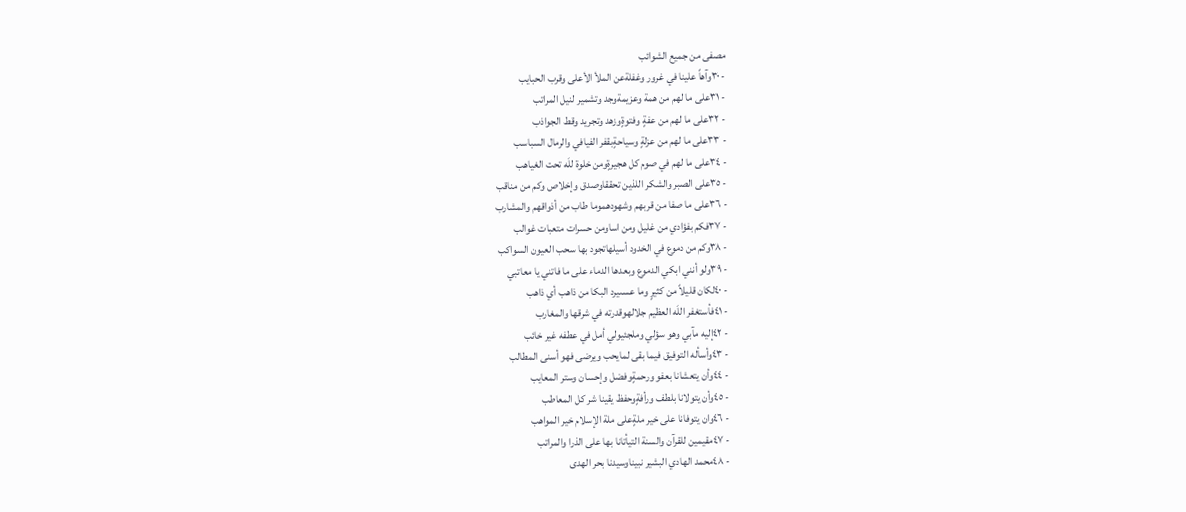مصفى من جميع الشوائب
- ٣٠وآهاً علينا في غرور وغفلةعن الملأ الأعلى وقرب الحبايب
- ٣١على ما لهم من همة وعزيمةوجد وتشمير لنيل المراتب
- ٣٢على ما لهم من عفةٍ وفتوةٍوزهد وتجريد وقط الجواذب
- ٣٣على ما لهم من عزلةٍ وسياحةٍبقفر الفيافي والرمال السباسب
- ٣٤على ما لهم في صوم كل هجيرةٍومن خلوة للَه تحت الغياهب
- ٣٥على الصبر والشكر اللذين تحققاوصدق وإخلاص وكم من مناقب
- ٣٦على ما صفا من قربهم وشهودهموما طاب من أذواقهم والمشارب
- ٣٧فكم بفؤادي من غليل ومن اساومن حسرات متعبات غوالب
- ٣٨وكم من دموع في الخدود أسيلهاتجود بها سحب العيون السواكب
- ٣٩ولو أنني ابكي الدموع وبعدها الدماء على ما فاتني يا معاتبي
- ٤٠لكان قليلاً من كثيرٍ وما عسىيرد البكا من ذاهب أي ذاهب
- ٤١فأستغفر اللَه العظيم جلالهوقدرته في شرقها والمغارب
- ٤٢إليه مآبي وهو سؤلي وملجئيولي أمل في عطفه غير خائب
- ٤٣وأسأله التوفيق فيما بقى لمايحب ويرضى فهو أسنى المطالب
- ٤٤وأن يتعشانا بعفو ورحمةٍوفضل وإحسان وستر المعايب
- ٤٥وأن يتولانا بلطف ورأفةٍوحفظ يقينا شر كل المعاطب
- ٤٦وان يتوفانا على خير ملةٍعلى ملة الإسلام خير المواهب
- ٤٧مقيمين للقرآن والسنة التيأتانا بها على الذرا والمراتب
- ٤٨محمد الهادي البشير نبيناوسيدنا بحر الهدى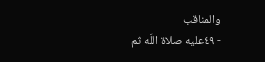والمناقب
- ٤٩عليه صلاة اللَه ثم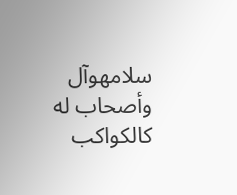سلامهوآل وأصحاب له كالكواكب